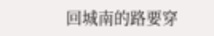回城南的路要穿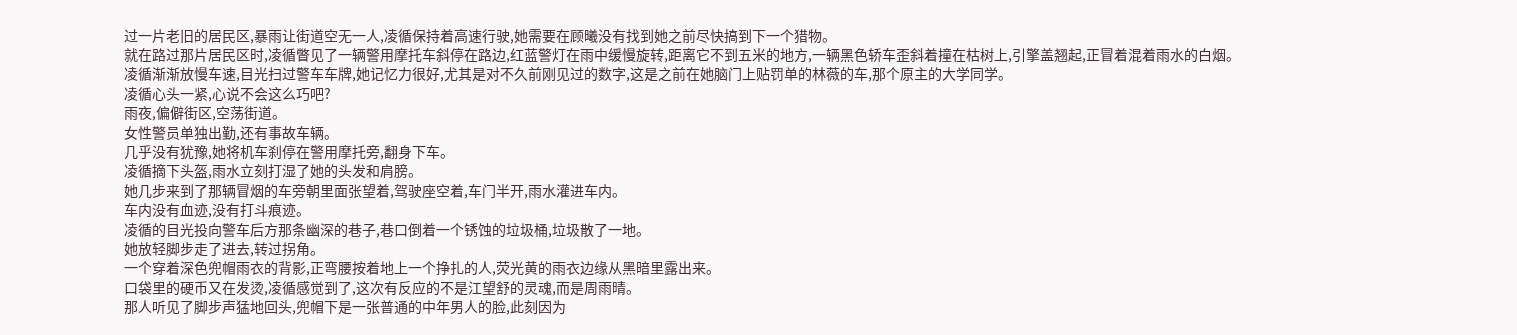过一片老旧的居民区,暴雨让街道空无一人,凌循保持着高速行驶,她需要在顾曦没有找到她之前尽快搞到下一个猎物。
就在路过那片居民区时,凌循瞥见了一辆警用摩托车斜停在路边,红蓝警灯在雨中缓慢旋转,距离它不到五米的地方,一辆黑色轿车歪斜着撞在枯树上,引擎盖翘起,正冒着混着雨水的白烟。
凌循渐渐放慢车速,目光扫过警车车牌,她记忆力很好,尤其是对不久前刚见过的数字,这是之前在她脑门上贴罚单的林薇的车,那个原主的大学同学。
凌循心头一紧,心说不会这么巧吧?
雨夜,偏僻街区,空荡街道。
女性警员单独出勤,还有事故车辆。
几乎没有犹豫,她将机车刹停在警用摩托旁,翻身下车。
凌循摘下头盔,雨水立刻打湿了她的头发和肩膀。
她几步来到了那辆冒烟的车旁朝里面张望着,驾驶座空着,车门半开,雨水灌进车内。
车内没有血迹,没有打斗痕迹。
凌循的目光投向警车后方那条幽深的巷子,巷口倒着一个锈蚀的垃圾桶,垃圾散了一地。
她放轻脚步走了进去,转过拐角。
一个穿着深色兜帽雨衣的背影,正弯腰按着地上一个挣扎的人,荧光黄的雨衣边缘从黑暗里露出来。
口袋里的硬币又在发烫,凌循感觉到了,这次有反应的不是江望舒的灵魂,而是周雨晴。
那人听见了脚步声猛地回头,兜帽下是一张普通的中年男人的脸,此刻因为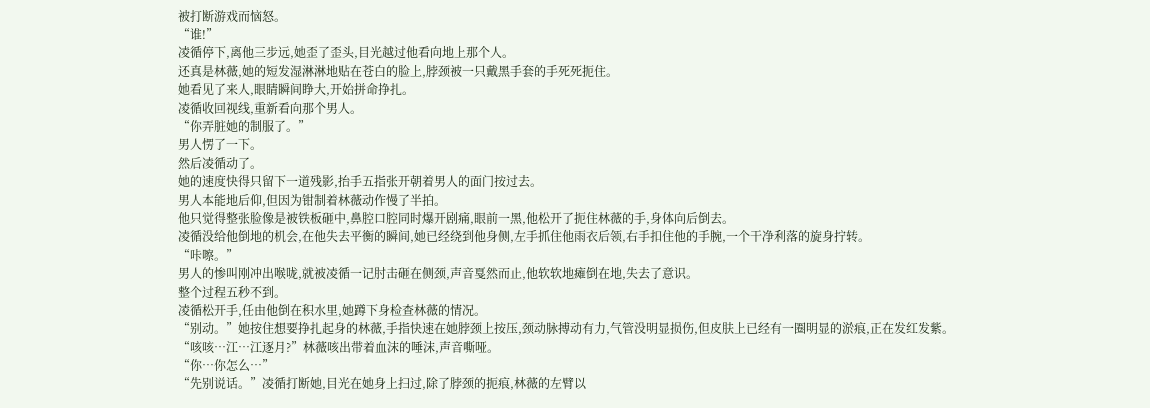被打断游戏而恼怒。
“谁!”
凌循停下,离他三步远,她歪了歪头,目光越过他看向地上那个人。
还真是林薇,她的短发湿淋淋地贴在苍白的脸上,脖颈被一只戴黑手套的手死死扼住。
她看见了来人,眼睛瞬间睁大,开始拼命挣扎。
凌循收回视线,重新看向那个男人。
“你弄脏她的制服了。”
男人愣了一下。
然后凌循动了。
她的速度快得只留下一道残影,抬手五指张开朝着男人的面门按过去。
男人本能地后仰,但因为钳制着林薇动作慢了半拍。
他只觉得整张脸像是被铁板砸中,鼻腔口腔同时爆开剧痛,眼前一黑,他松开了扼住林薇的手,身体向后倒去。
凌循没给他倒地的机会,在他失去平衡的瞬间,她已经绕到他身侧,左手抓住他雨衣后领,右手扣住他的手腕,一个干净利落的旋身拧转。
“咔嚓。”
男人的惨叫刚冲出喉咙,就被凌循一记肘击砸在侧颈,声音戛然而止,他软软地瘫倒在地,失去了意识。
整个过程五秒不到。
凌循松开手,任由他倒在积水里,她蹲下身检查林薇的情况。
“别动。”她按住想要挣扎起身的林薇,手指快速在她脖颈上按压,颈动脉搏动有力,气管没明显损伤,但皮肤上已经有一圈明显的淤痕,正在发红发紫。
“咳咳…江…江逐月?”林薇咳出带着血沫的唾沫,声音嘶哑。
“你…你怎么…”
“先别说话。”凌循打断她,目光在她身上扫过,除了脖颈的扼痕,林薇的左臂以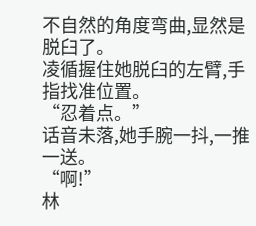不自然的角度弯曲,显然是脱臼了。
凌循握住她脱臼的左臂,手指找准位置。
“忍着点。”
话音未落,她手腕一抖,一推一送。
“啊!”
林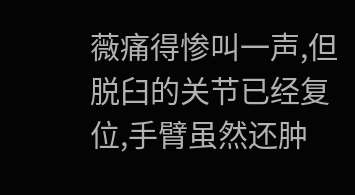薇痛得惨叫一声,但脱臼的关节已经复位,手臂虽然还肿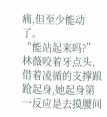痛,但至少能动了。
“能站起来吗?”
林薇咬着牙点头,借着凌循的支撑踉跄起身,她起身第一反应是去摸腰间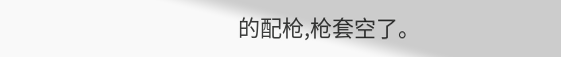的配枪,枪套空了。